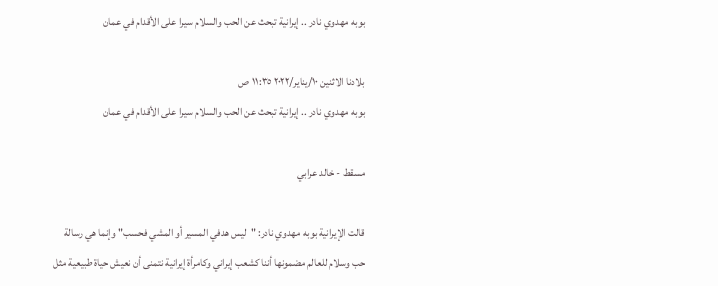بوبه مهدوي نادر .. إيرانية تبحث عن الحب والسلام سيرا على الأقدام في عمان

بلادنا الاثنين ١٠/يناير/٢٠٢٢ ١١:٣٥ ص
بوبه مهدوي نادر .. إيرانية تبحث عن الحب والسلام سيرا على الأقدام في عمان

مسقط - خالد عرابي

قالت الإيرانية بوبه مهدوي نادر: "ليس هدفي المسير أو المشي فحسب" وإنما هي رسالة حب وسلام للعالم مضمونها أننا كشعب إيراني وكامرأة إيرانية نتمنى أن نعيش حياة طبيعية مثل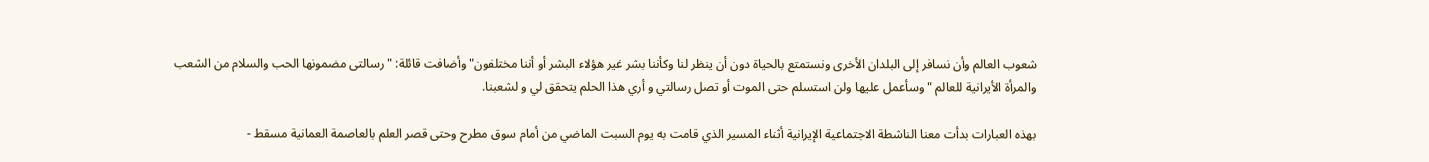شعوب العالم وأن نسافر إلى البلدان الأخرى ونستمتع بالحياة دون أن ينظر لنا وكأننا بشر غير هؤلاء البشر أو أننا مختلفون" وأضافت قائلة: "رسالتى مضمونها الحب والسلام من الشعب والمرأة الأيرانية للعالم " وسأعمل عليها ولن استسلم حتى الموت أو تصل رسالتي و أري هذا الحلم يتحقق لي و لشعبنا.

بهذه العبارات بدأت معنا الناشطة الاجتماعية الإيرانية أثناء المسير الذي قامت به يوم السبت الماضي من أمام سوق مطرح وحتى قصر العلم بالعاصمة العمانية مسقط -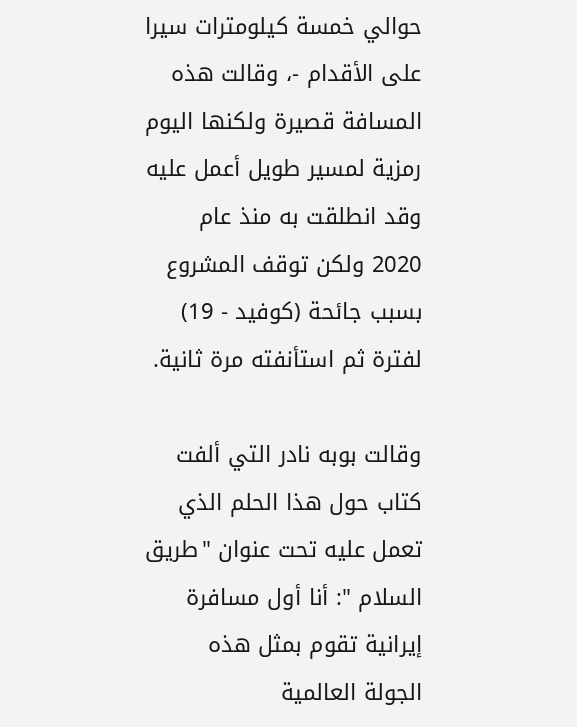حوالي خمسة كيلومترات سيرا على الأقدام -، وقالت هذه المسافة قصيرة ولكنها اليوم رمزية لمسير طويل أعمل عليه وقد انطلقت به منذ عام 2020 ولكن توقف المشروع بسبب جائحة (كوفيد - 19) لفترة ثم استأنفته مرة ثانية.

وقالت بوبه نادر التي ألفت كتاب حول هذا الحلم الذي تعمل عليه تحت عنوان "طريق السلام ": أنا أول مسافرة إيرانية تقوم بمثل هذه الجولة العالمية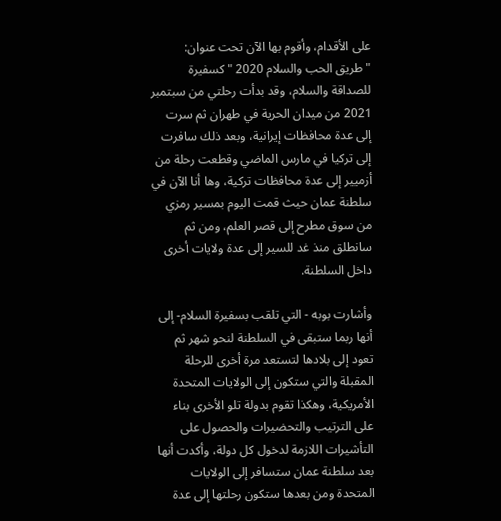على الأقدام، وأقوم بها الآن تحت عنوان: "طريق الحب والسلام 2020 " كسفيرة للصداقة والسلام، وقد بدأت رحلتي من سبتمبر 2021 من ميدان الحرية في طهران ثم سرت إلى عدة محافظات إيرانية، وبعد ذلك سافرت إلى تركيا في مارس الماضي وقطعت رحلة من أزميير إلى عدة محافظات تركية، وها أنا الآن في سلطنة عمان حيث قمت اليوم بمسير رمزي من سوق مطرح إلى قصر العلم، ومن ثم سانطلق منذ غد للسير إلى عدة ولايات أخرى داخل السلطنة.

وأشارت بوبه - التي تلقب بسفيرة السلام- إلى أنها ربما ستبقى في السلطنة لنحو شهر ثم تعود إلى بلادها لتستعد مرة أخرى للرحلة المقبلة والتي ستكون إلى الولايات المتحدة الأمريكية، وهكذا تقوم بدولة تلو الأخرى بناء على الترتيب والتحضيرات والحصول على التأشيرات اللازمة لدخول كل دولة، وأكدت أنها بعد سلطنة عمان ستسافر إلى الولايات المتحدة ومن بعدها ستكون رحلتها إلى عدة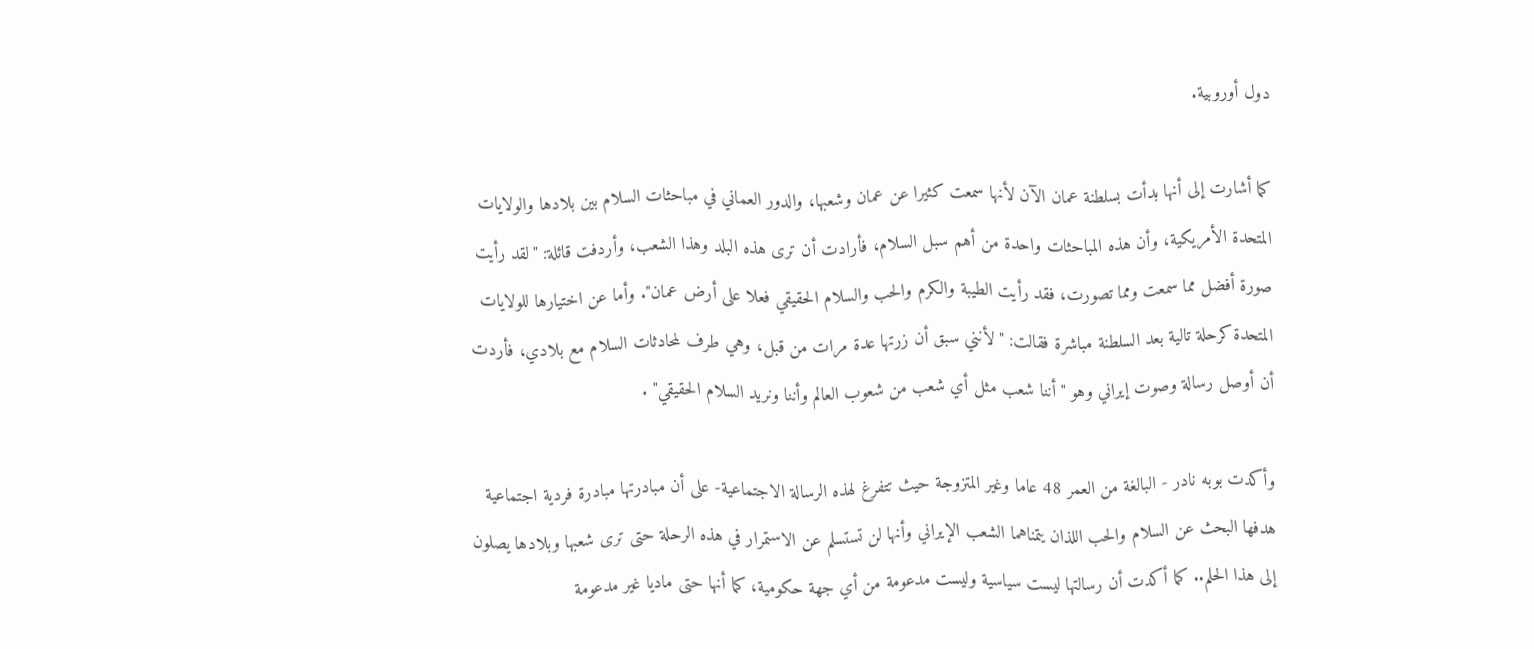دول أوروبية.

كما أشارت إلى أنها بدأت بسلطنة عمان الآن لأنها سمعت كثيرا عن عمان وشعبها، والدور العماني في مباحثات السلام بين بلادها والولايات المتحدة الأمريكية، وأن هذه المباحثات واحدة من أهم سبل السلام، فأرادت أن ترى هذه البلد وهذا الشعب، وأردفت قائلة: "لقد رأيت صورة أفضل مما سمعت ومما تصورت، فقد رأيت الطيبة والكرم والحب والسلام الحقيقي فعلا على أرض عمان". وأما عن اختيارها للولايات المتحدة كرحلة تالية بعد السلطنة مباشرة فقالت: " لأنني سبق أن زرتها عدة مرات من قبل، وهي طرف لمحادثات السلام مع بلادي، فأردت أن أوصل رسالة وصوت إيراني وهو "أننا شعب مثل أي شعب من شعوب العالم وأننا ونريد السلام الحقيقي" .

وأكدت بوبه نادر - البالغة من العمر 48 عاما وغير المتزوجة حيث تتفرغ لهذه الرسالة الاجتماعية- على أن مبادرتها مبادرة فردية اجتماعية هدفها البحث عن السلام والحب اللذان يتمناهما الشعب الإيراني وأنها لن تستسلم عن الاستمرار في هذه الرحلة حتى ترى شعبها وبلادها يصلون إلى هذا الحلم.. كما أكدت أن رسالتها ليست سياسية وليست مدعومة من أي جهة حكومية، كما أنها حتى ماديا غير مدعومة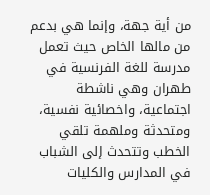من أية جهة، وإنما هي بدعم من مالها الخاص حيث تعمل مدرسة للغة الفرنسية في طهران وهي ناشطة اجتماعية، واخصائية نفسية، ومتحدثة وملهمة تلقي الخطب وتتحدث إلى الشباب في المدارس والكليات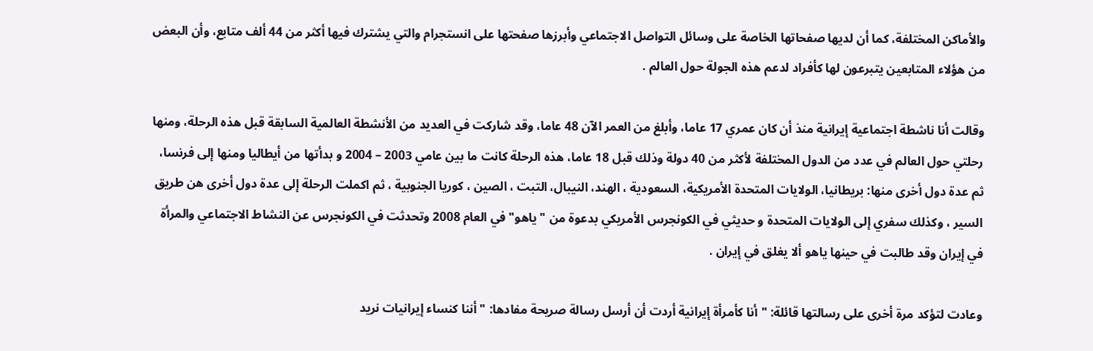والأماكن المختلفة، كما أن لديها صفحاتها الخاصة على وسائل التواصل الاجتماعي وأبرزها صفحتها على انستجرام والتي يشترك فيها أكثر من 44 ألف متابع، وأن البعض من هؤلاء المتابعين يتبرعون لها كأفراد لدعم هذه الجولة حول العالم .

وقالت أنا ناشطة اجتماعية إيرانية منذ أن كان عمري 17 عاما، وأبلغ من العمر الآن 48 عاما، وقد شاركت في العديد من الأنشطة العالمية السابقة قبل هذه الرحلة، ومنها رحلتي حول العالم في عدد من الدول المختلفة لأكثر من 40 دولة وذلك قبل 18 عاما، هذه الرحلة كانت ما بين عامي 2003 – 2004 و بدأتها من أيطاليا ومنها إلى فرنسا، ثم عدة دول أخرى منها: بريطانيا، الولايات المتحدة الأمريكية، السعودية ، الهند، النيبال، التبت ، الصين ، كوريا الجنوبية ، ثم اكملت الرحلة إلى عدة دول أخرى هن طريق السير ، وكذلك سفري إلى الولايات المتحدة و حديثي في الكونجرس الأمريكي بدعوة من "ياهو" في العام 2008 وتحدثت في الكونجرس عن النشاط الاجتماعي والمرأة في إيران وقد طالبت في حينها ياهو ألا يغلق في إيران .

وعادت لتؤكد مرة أخرى على رسالتها قائلة: "أنا كأمرأة إيرانية أردت أن أرسل رسالة صريحة مفادها: "أننا كنساء إيرانيات نريد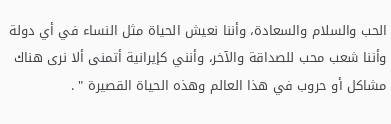الحب والسلام والسعادة، وأننا نعيش الحياة مثل النساء في أي دولة وأننا شعب محب للصداقة والآخر، وأنني كإيرانية أتمنى ألا نرى هناك مشاكل أو حروب في هذا العالم وهذه الحياة القصيرة " .